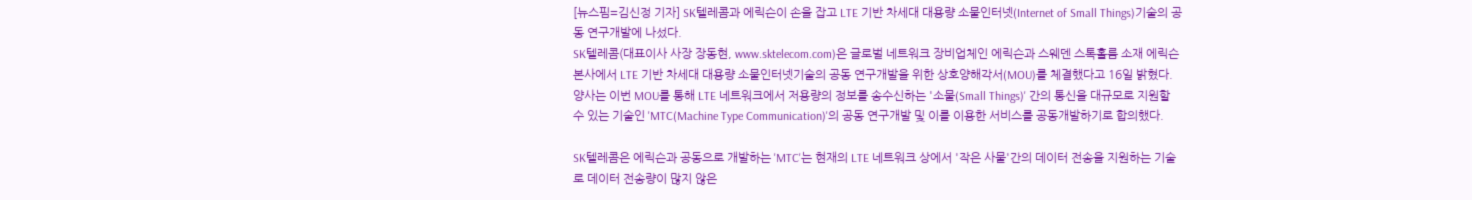[뉴스핌=김신정 기자] SK텔레콤과 에릭슨이 손을 잡고 LTE 기반 차세대 대용량 소물인터넷(Internet of Small Things)기술의 공동 연구개발에 나섰다.
SK텔레콤(대표이사 사장 장동현, www.sktelecom.com)은 글로벌 네트워크 장비업체인 에릭슨과 스웨덴 스톡홀름 소재 에릭슨 본사에서 LTE 기반 차세대 대용량 소물인터넷기술의 공동 연구개발을 위한 상호양해각서(MOU)를 체결했다고 16일 밝혔다.
양사는 이번 MOU를 통해 LTE 네트워크에서 저용량의 정보를 송수신하는 '소물(Small Things)' 간의 통신을 대규모로 지원할 수 있는 기술인 'MTC(Machine Type Communication)'의 공동 연구개발 및 이를 이용한 서비스를 공동개발하기로 합의했다.

SK텔레콤은 에릭슨과 공동으로 개발하는 'MTC'는 현재의 LTE 네트워크 상에서 '작은 사물'간의 데이터 전송을 지원하는 기술로 데이터 전송량이 많지 않은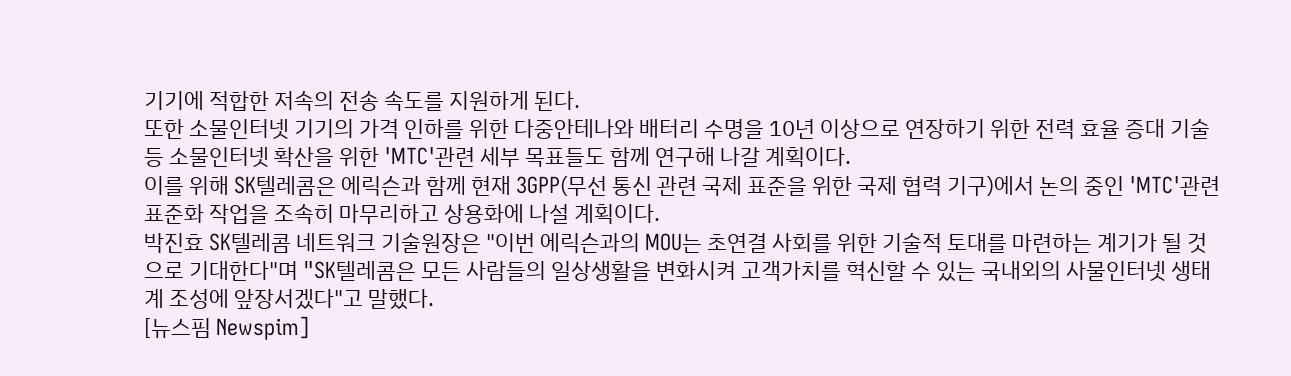기기에 적합한 저속의 전송 속도를 지원하게 된다.
또한 소물인터넷 기기의 가격 인하를 위한 다중안테나와 배터리 수명을 10년 이상으로 연장하기 위한 전력 효율 증대 기술 등 소물인터넷 확산을 위한 'MTC'관련 세부 목표들도 함께 연구해 나갈 계획이다.
이를 위해 SK텔레콤은 에릭슨과 함께 현재 3GPP(무선 통신 관련 국제 표준을 위한 국제 협력 기구)에서 논의 중인 'MTC'관련 표준화 작업을 조속히 마무리하고 상용화에 나설 계획이다.
박진효 SK텔레콤 네트워크 기술원장은 "이번 에릭슨과의 MOU는 초연결 사회를 위한 기술적 토대를 마련하는 계기가 될 것으로 기대한다"며 "SK텔레콤은 모든 사람들의 일상생활을 변화시켜 고객가치를 혁신할 수 있는 국내외의 사물인터넷 생태계 조성에 앞장서겠다"고 말했다.
[뉴스핌 Newspim]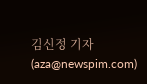김신정 기자(aza@newspim.com)